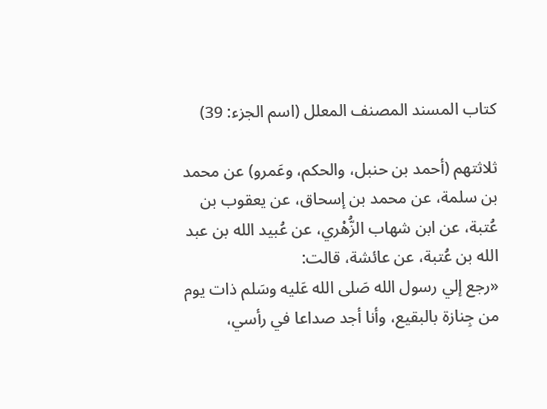كتاب المسند المصنف المعلل (اسم الجزء: 39)

ثلاثتهم (أحمد بن حنبل، والحكم، وعَمرو) عن محمد بن سلمة، عن محمد بن إسحاق، عن يعقوب بن عُتبة، عن ابن شهاب الزُّهْري، عن عُبيد الله بن عبد الله بن عُتبة، عن عائشة، قالت:
«رجع إلي رسول الله صَلى الله عَليه وسَلم ذات يوم من جِنازة بالبقيع، وأنا أجد صداعا في رأسي،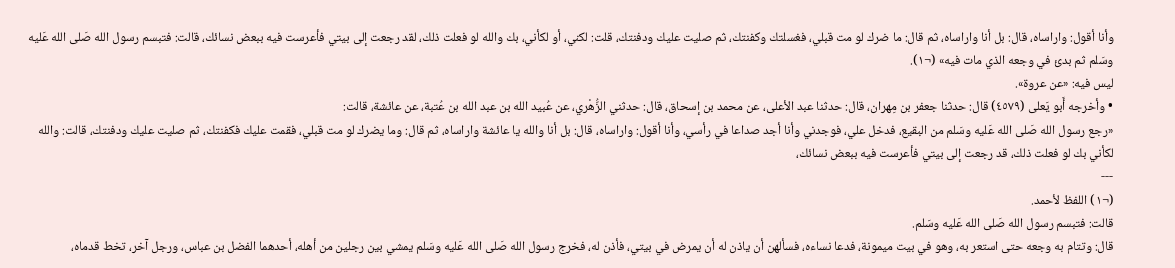وأنا أقول: واراساه، قال: بل أنا واراساه، ثم قال: ما ضرك لو مت قبلي، فغسلتك وكفنتك، ثم صليت عليك ودفنتك، قلت: لكني، أو لكأني، بك والله لو فعلت ذلك، لقد رجعت إلى بيتي فأعرست فيه ببعض نسائك، قالت: فتبسم رسول الله صَلى الله عَليه وسَلم ثم بدئ في وجعه الذي مات فيه» (¬١).
ليس فيه: «عن عروة».
• وأخرجه أَبو يَعلى (٤٥٧٩) قال: حدثنا جعفر بن مِهران، قال: حدثنا عبد الأعلى، عن محمد بن إسحاق، قال: حدثني الزُّهْري، عن عُبيد الله بن عبد الله بن عُتبة، عن عائشة، قالت:
«رجع رسول الله صَلى الله عَليه وسَلم من البقيع، فدخل علي، فوجدني وأنا أجد صداعا في رأسي، وأنا أقول: واراساه، قال: بل أنا والله يا عائشة واراساه، ثم قال: وما يضرك لو مت قبلي، فقمت عليك فكفنتك، ثم صليت عليك ودفنتك، قالت: والله لكأني بك لو فعلت ذلك، قد رجعت إلى بيتي فأعرست فيه ببعض نسائك،
---
(¬١) اللفظ لأحمد.
قالت: فتبسم رسول الله صَلى الله عَليه وسَلم.
قال: وتتام به وجعه حتى استعر به، وهو في بيت ميمونة، فدعا نساءه، فسألهن أن ياذن له أن يمرض في بيتي، فأذن له، فخرج رسول الله صَلى الله عَليه وسَلم يمشي بين رجلين من أهله، أحدهما الفضل بن عباس، ورجل آخر، تخط قدماه،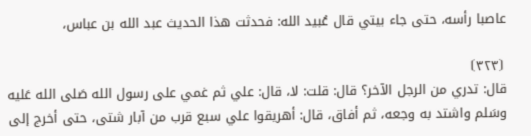عاصبا رأسه، حتى جاء بيتي قال عُبيد الله: فحدثت هذا الحديث عبد الله بن عباس،

⦗٣٢٣⦘
قال: تدري من الرجل الآخر؟ قال: قلت: لا، قال: علي ثم غمي على رسول الله صَلى الله عَليه وسَلم واشتد به وجعه، ثم أفاق، قال: أهريقوا علي سبع قرب من آبار شتى، حتى أخرج إلى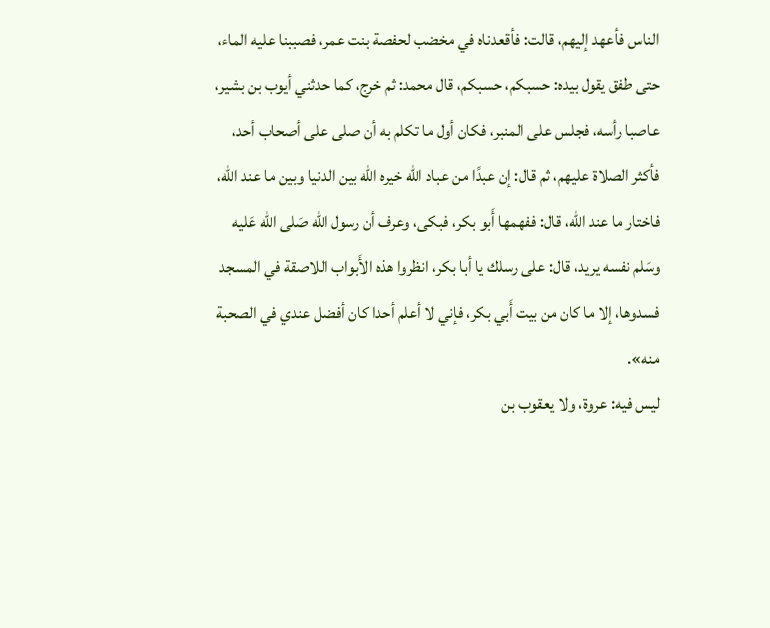الناس فأعهد إليهم، قالت: فأقعدناه في مخضب لحفصة بنت عمر، فصببنا عليه الماء، حتى طفق يقول بيده: حسبكم، حسبكم، قال محمد: ثم خرج، كما حدثني أيوب بن بشير، عاصبا رأسه، فجلس على المنبر، فكان أول ما تكلم به أن صلى على أصحاب أحد، فأكثر الصلاة عليهم، ثم قال: إن عبدًا من عباد الله خيره الله بين الدنيا وبين ما عند الله، فاختار ما عند الله، قال: ففهمها أَبو بكر، فبكى، وعرف أن رسول الله صَلى الله عَليه وسَلم نفسه يريد، قال: على رسلك يا أبا بكر، انظروا هذه الأَبواب اللاصقة في المسجد فسدوها، إلا ما كان من بيت أَبي بكر، فإني لا أعلم أحدا كان أفضل عندي في الصحبة منه».
ليس فيه: عروة، ولا يعقوب بن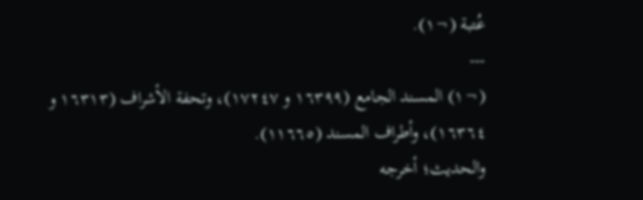عُتبة (¬١).
---
(¬١) المسند الجامع (١٦٣٩٩ و ١٧٢٤٧)، وتحفة الأشراف (١٦٣١٣ و ١٦٣٦٤)، وأطراف المسند (١١٦٦٥).
والحديث؛ أخرجه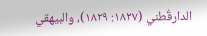الدارقُطني (١٨٢٧: ١٨٢٩)، والبيهقي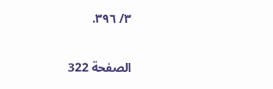٣/ ٣٩٦.

الصفحة 322